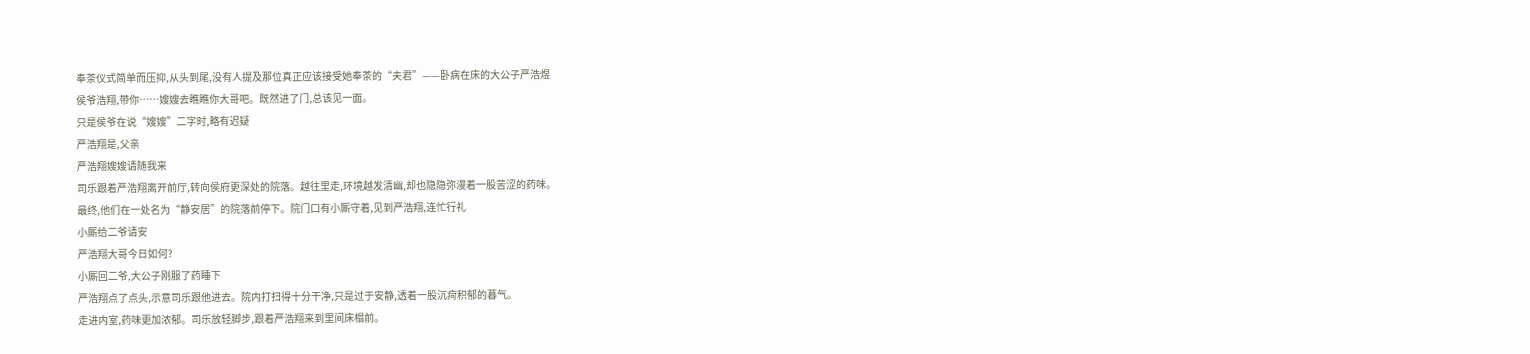奉茶仪式简单而压抑,从头到尾,没有人提及那位真正应该接受她奉茶的“夫君”——卧病在床的大公子严浩煜
侯爷浩翔,带你……嫂嫂去瞧瞧你大哥吧。既然进了门,总该见一面。
只是侯爷在说“嫂嫂”二字时,略有迟疑
严浩翔是,父亲
严浩翔嫂嫂请随我来
司乐跟着严浩翔离开前厅,转向侯府更深处的院落。越往里走,环境越发清幽,却也隐隐弥漫着一股苦涩的药味。
最终,他们在一处名为“静安居”的院落前停下。院门口有小厮守着,见到严浩翔,连忙行礼
小厮给二爷请安
严浩翔大哥今日如何?
小厮回二爷,大公子刚服了药睡下
严浩翔点了点头,示意司乐跟他进去。院内打扫得十分干净,只是过于安静,透着一股沉疴积郁的暮气。
走进内室,药味更加浓郁。司乐放轻脚步,跟着严浩翔来到里间床榻前。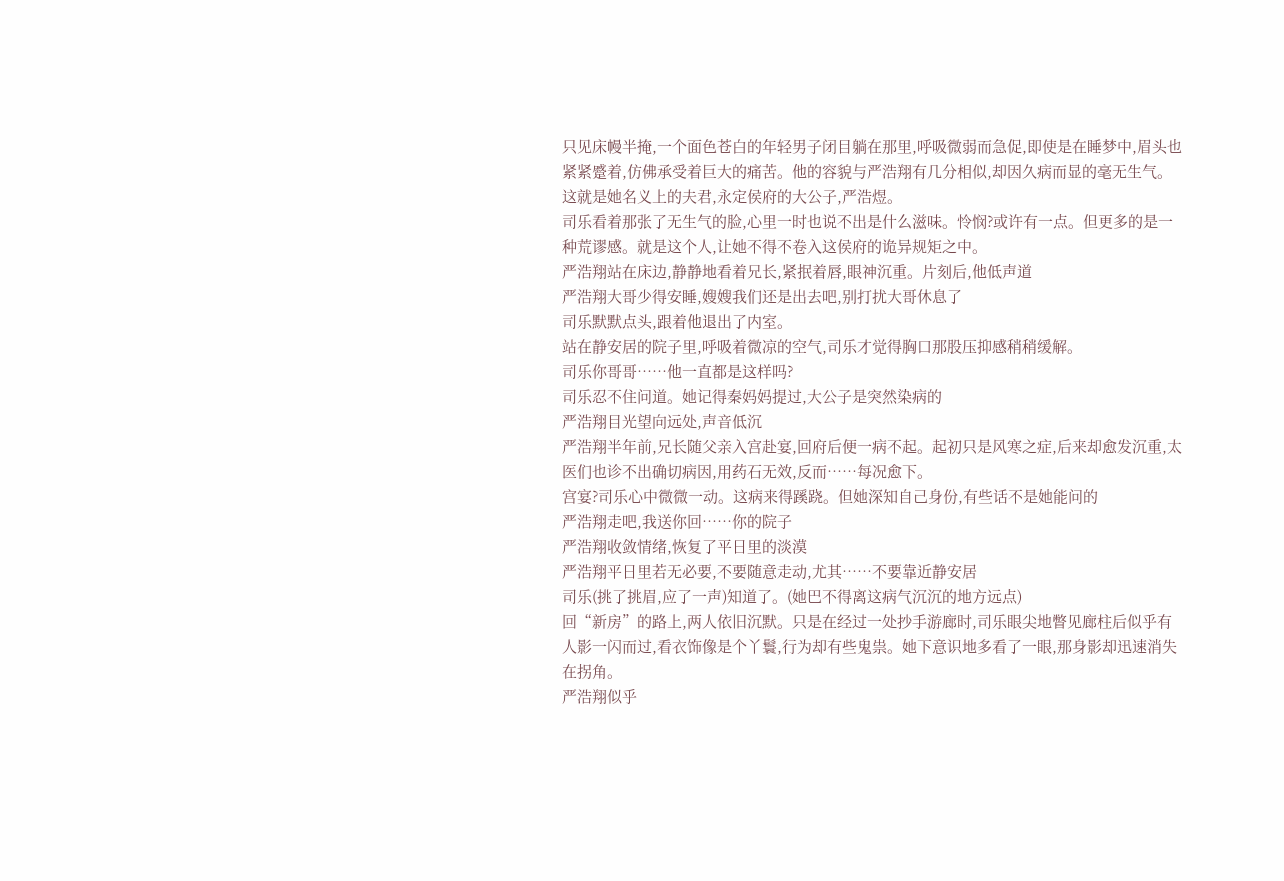只见床幔半掩,一个面色苍白的年轻男子闭目躺在那里,呼吸微弱而急促,即使是在睡梦中,眉头也紧紧蹙着,仿佛承受着巨大的痛苦。他的容貌与严浩翔有几分相似,却因久病而显的毫无生气。
这就是她名义上的夫君,永定侯府的大公子,严浩煜。
司乐看着那张了无生气的脸,心里一时也说不出是什么滋味。怜悯?或许有一点。但更多的是一种荒谬感。就是这个人,让她不得不卷入这侯府的诡异规矩之中。
严浩翔站在床边,静静地看着兄长,紧抿着唇,眼神沉重。片刻后,他低声道
严浩翔大哥少得安睡,嫂嫂我们还是出去吧,别打扰大哥休息了
司乐默默点头,跟着他退出了内室。
站在静安居的院子里,呼吸着微凉的空气,司乐才觉得胸口那股压抑感稍稍缓解。
司乐你哥哥……他一直都是这样吗?
司乐忍不住问道。她记得秦妈妈提过,大公子是突然染病的
严浩翔目光望向远处,声音低沉
严浩翔半年前,兄长随父亲入宫赴宴,回府后便一病不起。起初只是风寒之症,后来却愈发沉重,太医们也诊不出确切病因,用药石无效,反而……每况愈下。
宫宴?司乐心中微微一动。这病来得蹊跷。但她深知自己身份,有些话不是她能问的
严浩翔走吧,我送你回……你的院子
严浩翔收敛情绪,恢复了平日里的淡漠
严浩翔平日里若无必要,不要随意走动,尤其……不要靠近静安居
司乐(挑了挑眉,应了一声)知道了。(她巴不得离这病气沉沉的地方远点)
回“新房”的路上,两人依旧沉默。只是在经过一处抄手游廊时,司乐眼尖地瞥见廊柱后似乎有人影一闪而过,看衣饰像是个丫鬟,行为却有些鬼祟。她下意识地多看了一眼,那身影却迅速消失在拐角。
严浩翔似乎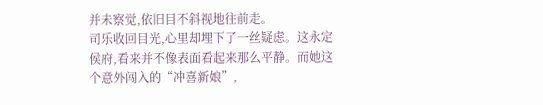并未察觉,依旧目不斜视地往前走。
司乐收回目光,心里却埋下了一丝疑虑。这永定侯府,看来并不像表面看起来那么平静。而她这个意外闯入的“冲喜新娘”,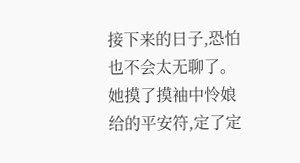接下来的日子,恐怕也不会太无聊了。她摸了摸袖中怜娘给的平安符,定了定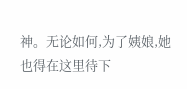神。无论如何,为了姨娘,她也得在这里待下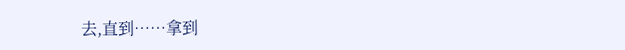去,直到……拿到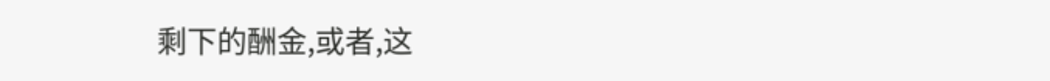剩下的酬金,或者,这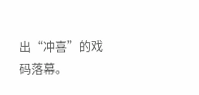出“冲喜”的戏码落幕。